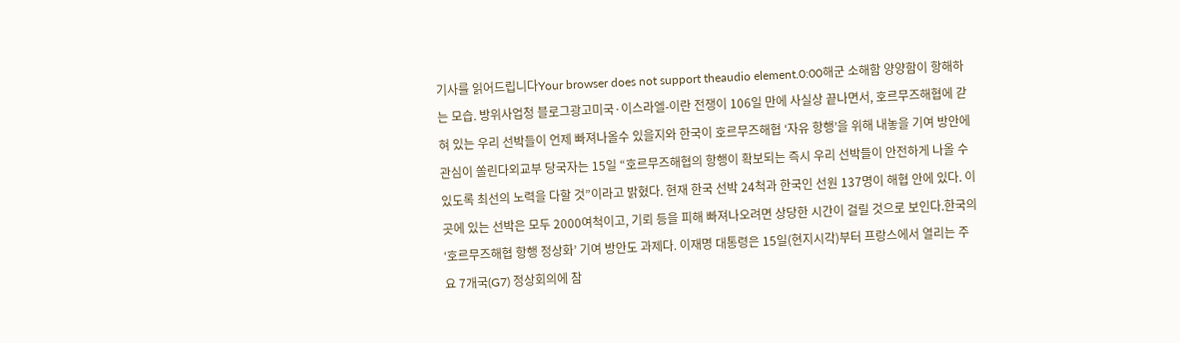기사를 읽어드립니다Your browser does not support theaudio element.0:00해군 소해함 양양함이 항해하는 모습. 방위사업청 블로그광고미국·이스라엘-이란 전쟁이 106일 만에 사실상 끝나면서, 호르무즈해협에 갇혀 있는 우리 선박들이 언제 빠져나올수 있을지와 한국이 호르무즈해협 ‘자유 항행’을 위해 내놓을 기여 방안에 관심이 쏠린다외교부 당국자는 15일 “호르무즈해협의 항행이 확보되는 즉시 우리 선박들이 안전하게 나올 수 있도록 최선의 노력을 다할 것”이라고 밝혔다. 현재 한국 선박 24척과 한국인 선원 137명이 해협 안에 있다. 이곳에 있는 선박은 모두 2000여척이고, 기뢰 등을 피해 빠져나오려면 상당한 시간이 걸릴 것으로 보인다.한국의 ‘호르무즈해협 항행 정상화’ 기여 방안도 과제다. 이재명 대통령은 15일(현지시각)부터 프랑스에서 열리는 주요 7개국(G7) 정상회의에 참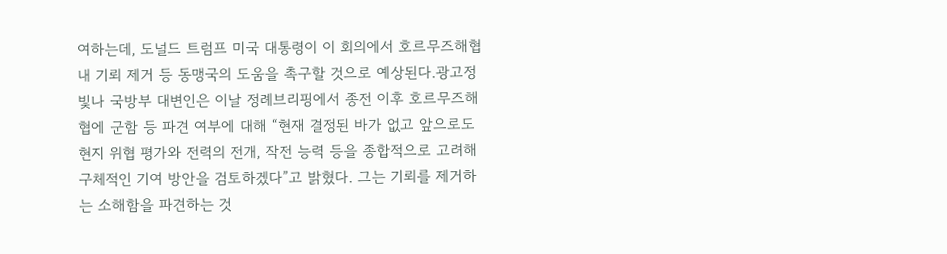여하는데, 도널드 트럼프 미국 대통령이 이 회의에서 호르무즈해협 내 기뢰 제거 등 동맹국의 도움을 촉구할 것으로 예상된다.광고정빛나 국방부 대변인은 이날 정례브리핑에서 종전 이후 호르무즈해협에 군함 등 파견 여부에 대해 “현재 결정된 바가 없고 앞으로도 현지 위협 평가와 전력의 전개, 작전 능력 등을 종합적으로 고려해 구체적인 기여 방안을 검토하겠다”고 밝혔다. 그는 기뢰를 제거하는 소해함을 파견하는 것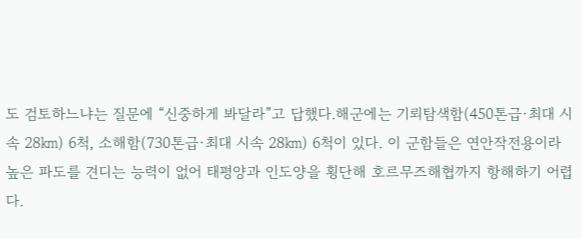도 검토하느냐는 질문에 “신중하게 봐달라”고 답했다.해군에는 기뢰탐색함(450톤급·최대 시속 28㎞) 6척, 소해함(730톤급·최대 시속 28㎞) 6척이 있다. 이 군함들은 연안작전용이라 높은 파도를 견디는 능력이 없어 태평양과 인도양을 횡단해 호르무즈해협까지 항해하기 어렵다.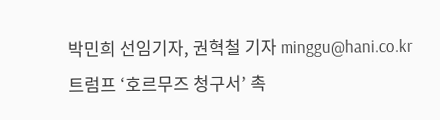박민희 선임기자, 권혁철 기자 minggu@hani.co.kr
트럼프 ‘호르무즈 청구서’ 촉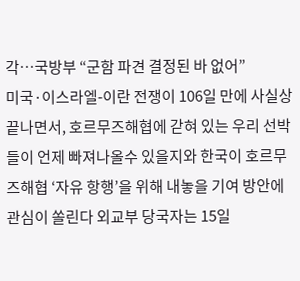각…국방부 “군함 파견 결정된 바 없어”
미국·이스라엘-이란 전쟁이 106일 만에 사실상 끝나면서, 호르무즈해협에 갇혀 있는 우리 선박들이 언제 빠져나올수 있을지와 한국이 호르무즈해협 ‘자유 항행’을 위해 내놓을 기여 방안에 관심이 쏠린다 외교부 당국자는 15일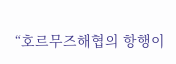“호르무즈해협의 항행이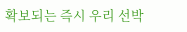확보되는 즉시 우리 선박